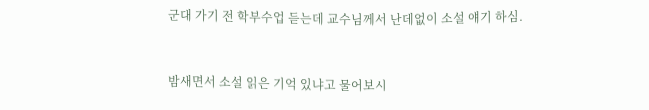군대 가기 전 학부수업 듣는데 교수님께서 난데없이 소설 얘기 하심.


밤새면서 소설 읽은 기억 있냐고 물어보시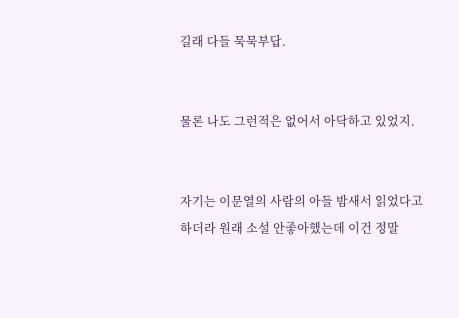길래 다들 묵묵부답.


물론 나도 그런적은 없어서 아닥하고 있었지.


자기는 이문열의 사람의 아들 밤새서 읽었다고 하더라 원래 소설 안좋아했는데 이건 정말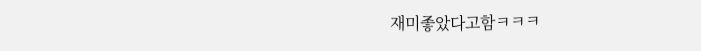재미좋았다고함ㅋㅋㅋ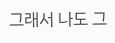그래서 나도 그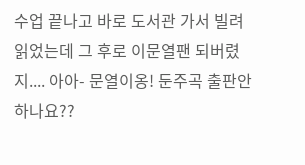수업 끝나고 바로 도서관 가서 빌려 읽었는데 그 후로 이문열팬 되버렸지.... 아아- 문열이옹! 둔주곡 출판안하나요??